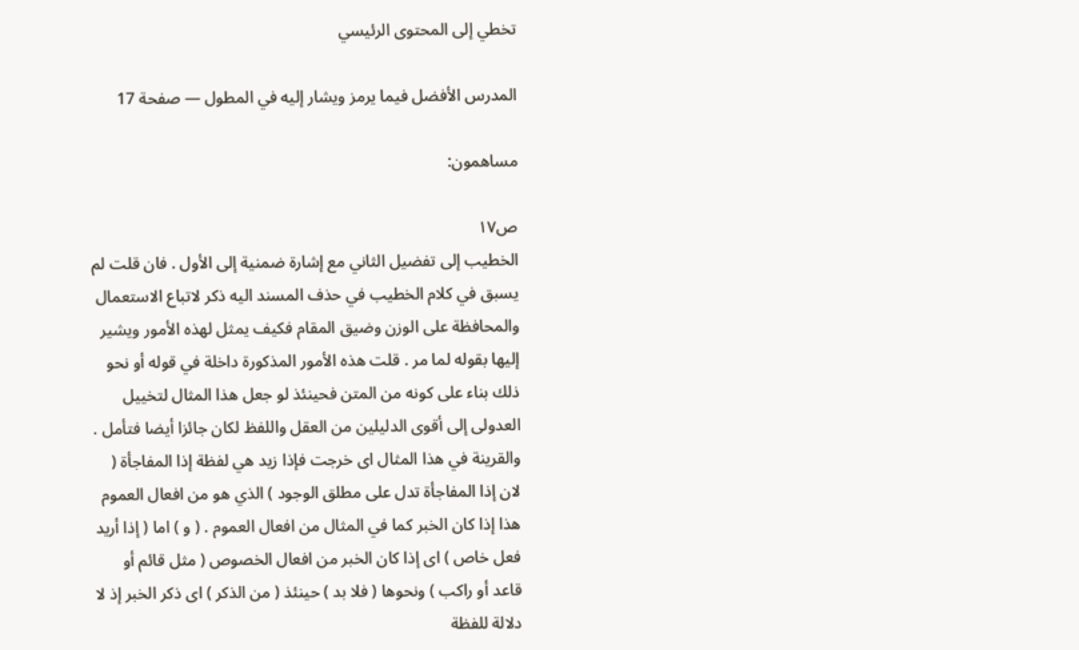تخطي إلى المحتوى الرئيسي

المدرس الأفضل فيما يرمز ويشار إليه في المطول — صفحة 17

مساهمون:

ص١٧
الخطيب إلى تفضيل الثاني مع إشارة ضمنية إلى الأول . فان قلت لم يسبق في كلام الخطيب في حذف المسند اليه ذكر لاتباع الاستعمال والمحافظة على الوزن وضيق المقام فكيف يمثل لهذه الأمور ويشير إليها بقوله لما مر . قلت هذه الأمور المذكورة داخلة في قوله أو نحو ذلك بناء على كونه من المتن فحينئذ لو جعل هذا المثال لتخييل العدولى إلى أقوى الدليلين من العقل واللفظ لكان جائزا أيضا فتأمل . والقرينة في هذا المثال اى خرجت فإذا زيد هي لفظة إذا المفاجأة ( لان إذا المفاجأة تدل على مطلق الوجود ) الذي هو من افعال العموم هذا إذا كان الخبر كما في المثال من افعال العموم . ( و ) اما ( إذا أريد فعل خاص ) اى إذا كان الخبر من افعال الخصوص ( مثل قائم أو قاعد أو راكب ) ونحوها ( فلا بد ) حينئذ ( من الذكر ) اى ذكر الخبر إذ لا دلالة للفظة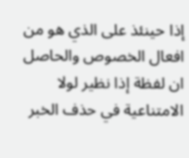إذا حينئذ على الذي هو من افعال الخصوص والحاصل ان لفظة إذا نظير لولا الامتناعية في حذف الخبر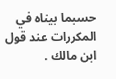حسبما بيناه في المكررات عند قول ابن مالك .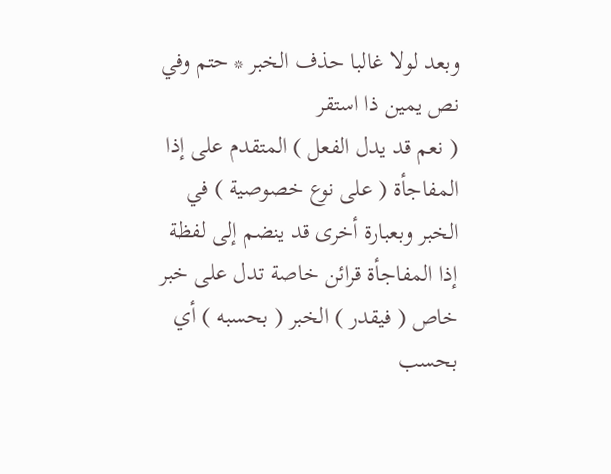وبعد لولا غالبا حذف الخبر * حتم وفي نص يمين ذا استقر
( نعم قد يدل الفعل ) المتقدم على إذا المفاجأة ( على نوع خصوصية ) في الخبر وبعبارة أخرى قد ينضم إلى لفظة إذا المفاجأة قرائن خاصة تدل على خبر خاص ( فيقدر ) الخبر ( بحسبه ) أي بحسب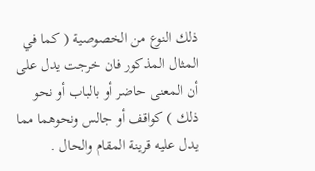ذلك النوع من الخصوصية ( كما في المثال المذكور فان خرجت يدل على أن المعنى حاضر أو بالباب أو نحو ذلك ) كواقف أو جالس ونحوهما مما يدل عليه قرينة المقام والحال .